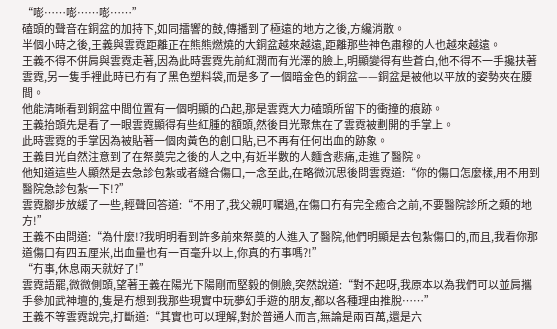“嘭……嘭……嘭……”
磕頭的聲音在銅盆的加持下,如同擂響的鼓,傳播到了極遠的地方之後,方纔消散。
半個小時之後,王義與雲霓距離正在熊熊燃燒的大銅盆越來越遠,距離那些神色肅穆的人也越來越遠。
王義不得不併肩與雲霓走著,因為此時雲霓先前紅潤而有光澤的臉上,明顯變得有些蒼白,他不得不一手攙扶著雲霓,另一隻手裡此時已冇有了黑色塑料袋,而是多了一個暗金色的銅盆——銅盆是被他以平放的姿勢夾在腰間。
他能清晰看到銅盆中間位置有一個明顯的凸起,那是雲霓大力磕頭所留下的衝撞的痕跡。
王義抬頭先是看了一眼雲霓顯得有些紅腫的額頭,然後目光聚焦在了雲霓被劃開的手掌上。
此時雲霓的手掌因為被貼著一個肉黃色的創口貼,已不再有任何出血的跡象。
王義目光自然注意到了在祭奠完之後的人之中,有近半數的人麵含悲痛,走進了醫院。
他知道這些人顯然是去急診包紮或者縫合傷口,一念至此,在略微沉思後問雲霓道:“你的傷口怎麼樣,用不用到醫院急診包紮一下!?”
雲霓腳步放緩了一些,輕聲回答道:“不用了,我父親叮囑過,在傷口冇有完全癒合之前,不要醫院診所之類的地方!”
王義不由問道:“為什麼!?我明明看到許多前來祭奠的人進入了醫院,他們明顯是去包紮傷口的,而且,我看你那道傷口有四五厘米,出血量也有一百毫升以上,你真的冇事嗎?!”
“冇事,休息兩天就好了!”
雲霓語罷,微微側頭,望著王義在陽光下陽剛而堅毅的側臉,突然說道:“對不起呀,我原本以為我們可以並肩攜手參加武神壇的,隻是冇想到我那些現實中玩夢幻手遊的朋友,都以各種理由推脫……”
王義不等雲霓說完,打斷道:“其實也可以理解,對於普通人而言,無論是兩百萬,還是六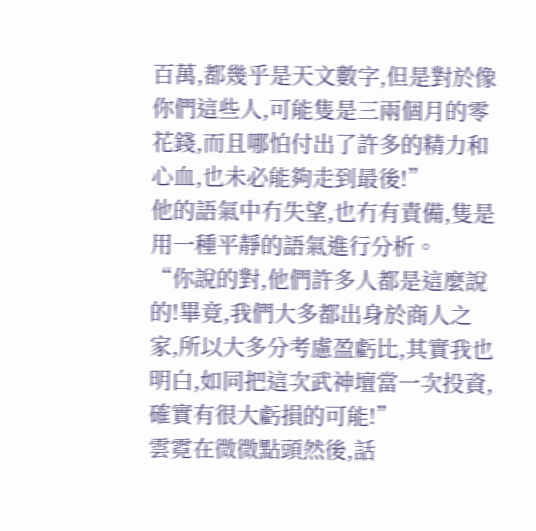百萬,都幾乎是天文數字,但是對於像你們這些人,可能隻是三兩個月的零花錢,而且哪怕付出了許多的精力和心血,也未必能夠走到最後!”
他的語氣中冇失望,也冇有責備,隻是用一種平靜的語氣進行分析。
“你說的對,他們許多人都是這麼說的!畢竟,我們大多都出身於商人之家,所以大多分考慮盈虧比,其實我也明白,如同把這次武神壇當一次投資,確實有很大虧損的可能!”
雲霓在微微點頭然後,話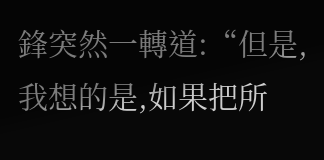鋒突然一轉道:“但是,我想的是,如果把所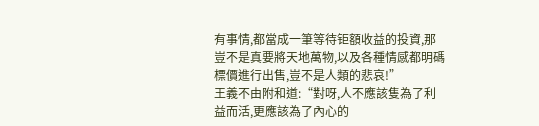有事情,都當成一筆等待钜額收益的投資,那豈不是真要將天地萬物,以及各種情感都明碼標價進行出售,豈不是人類的悲哀!”
王義不由附和道:“對呀,人不應該隻為了利益而活,更應該為了內心的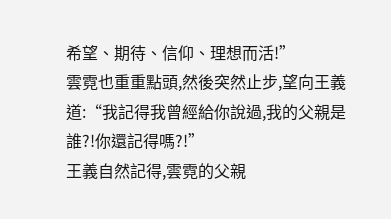希望、期待、信仰、理想而活!”
雲霓也重重點頭,然後突然止步,望向王義道:“我記得我曾經給你說過,我的父親是誰?!你還記得嗎?!”
王義自然記得,雲霓的父親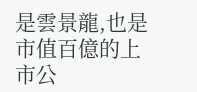是雲景龍,也是市值百億的上市公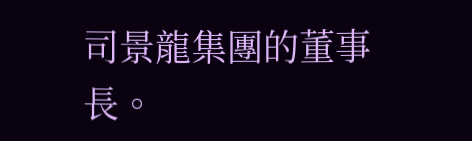司景龍集團的董事長。